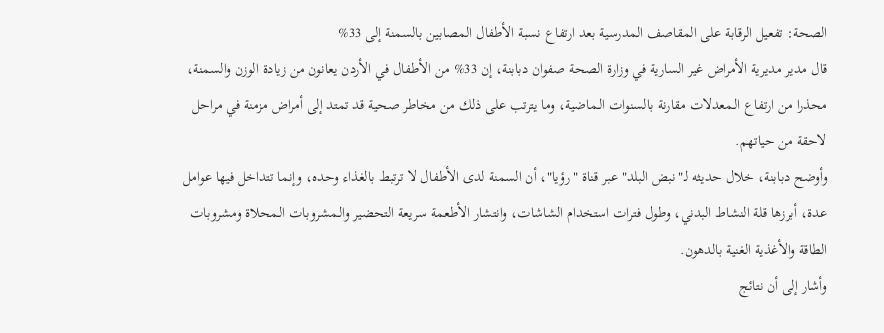الصحة: تفعيل الرقابة على المقاصف المدرسية بعد ارتفاع نسبة الأطفال المصابين بالسمنة إلى 33%
قال مدير مديرية الأمراض غير السارية في وزارة الصحة صفوان دبابنة، إن 33% من الأطفال في الأردن يعانون من زيادة الوزن والسمنة، محذرا من ارتفاع الـمعدلات مقارنة بالسنوات الـماضية، وما يترتب على ذلك من مخاطر صحية قد تمتد إلى أمراض مزمنة في مراحل لاحقة من حياتهم.
وأوضح دبابنة، خلال حديثه لـ"نبض البلد" عبر قناة "رؤيا"، أن السمنة لدى الأطفال لا ترتبط بالغذاء وحده، وإنما تتداخل فيها عوامل عدة، أبرزها قلة النشاط البدني، وطول فترات استخدام الشاشات، وانتشار الأطعمة سريعة التحضير والـمشروبات الـمحلاة ومشروبات الطاقة والأغذية الغنية بالدهون.
وأشار إلى أن نتائج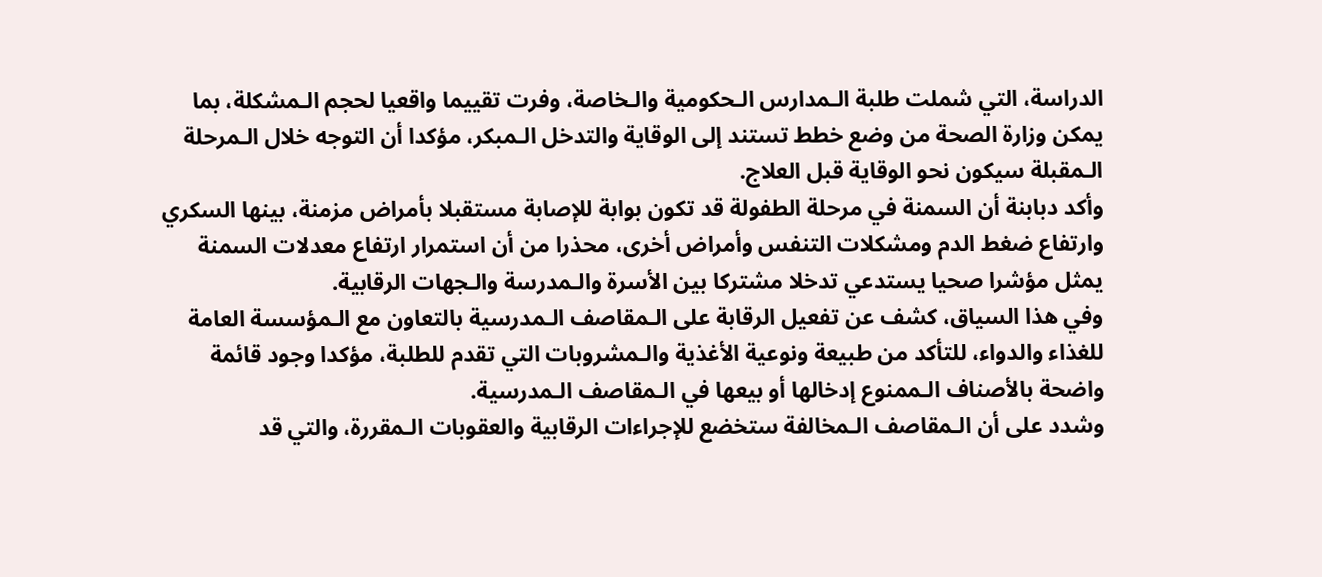الدراسة، التي شملت طلبة الـمدارس الـحكومية والـخاصة، وفرت تقييما واقعيا لحجم الـمشكلة، بما يمكن وزارة الصحة من وضع خطط تستند إلى الوقاية والتدخل الـمبكر، مؤكدا أن التوجه خلال الـمرحلة الـمقبلة سيكون نحو الوقاية قبل العلاج.
وأكد دبابنة أن السمنة في مرحلة الطفولة قد تكون بوابة للإصابة مستقبلا بأمراض مزمنة، بينها السكري وارتفاع ضغط الدم ومشكلات التنفس وأمراض أخرى، محذرا من أن استمرار ارتفاع معدلات السمنة يمثل مؤشرا صحيا يستدعي تدخلا مشتركا بين الأسرة والـمدرسة والـجهات الرقابية.
وفي هذا السياق، كشف عن تفعيل الرقابة على الـمقاصف الـمدرسية بالتعاون مع الـمؤسسة العامة للغذاء والدواء، للتأكد من طبيعة ونوعية الأغذية والـمشروبات التي تقدم للطلبة، مؤكدا وجود قائمة واضحة بالأصناف الـممنوع إدخالها أو بيعها في الـمقاصف الـمدرسية.
وشدد على أن الـمقاصف الـمخالفة ستخضع للإجراءات الرقابية والعقوبات الـمقررة، والتي قد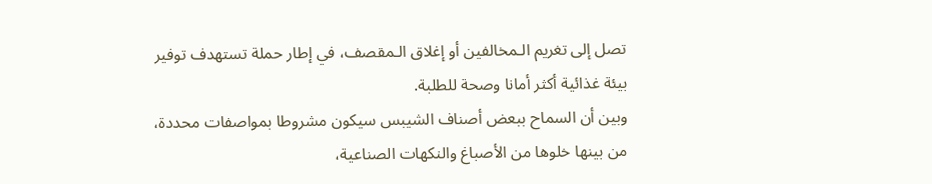تصل إلى تغريم الـمخالفين أو إغلاق الـمقصف، في إطار حملة تستهدف توفير بيئة غذائية أكثر أمانا وصحة للطلبة.
وبين أن السماح ببعض أصناف الشيبس سيكون مشروطا بمواصفات محددة، من بينها خلوها من الأصباغ والنكهات الصناعية،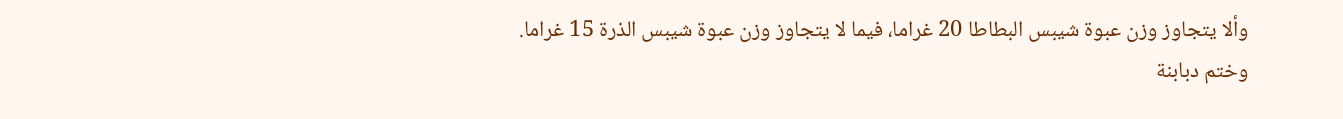وألا يتجاوز وزن عبوة شيبس البطاطا 20 غراما، فيما لا يتجاوز وزن عبوة شيبس الذرة 15 غراما.
وختم دبابنة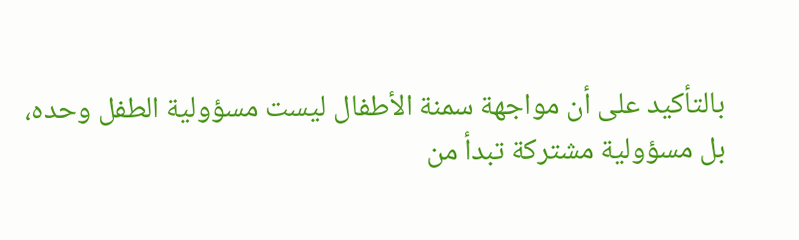بالتأكيد على أن مواجهة سمنة الأطفال ليست مسؤولية الطفل وحده، بل مسؤولية مشتركة تبدأ من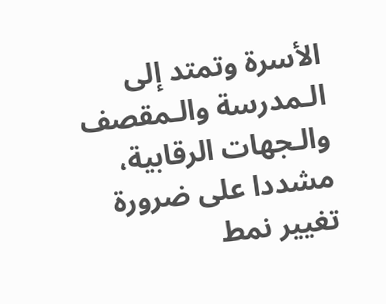الأسرة وتمتد إلى الـمدرسة والـمقصف والـجهات الرقابية، مشددا على ضرورة تغيير نمط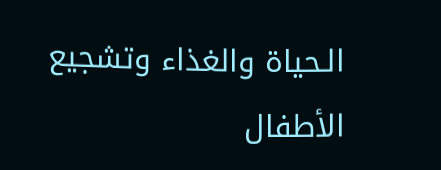الـحياة والغذاء وتشجيع الأطفال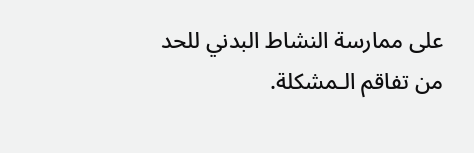على ممارسة النشاط البدني للحد من تفاقم الـمشكلة.